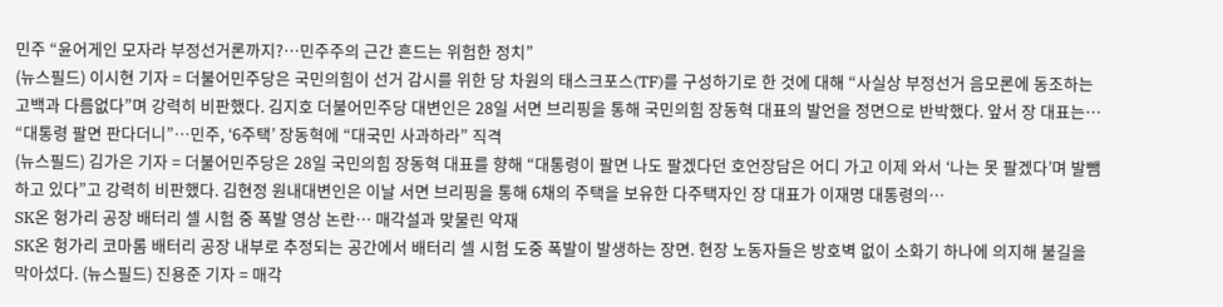민주 “윤어게인 모자라 부정선거론까지?…민주주의 근간 흔드는 위험한 정치”
(뉴스필드) 이시현 기자 = 더불어민주당은 국민의힘이 선거 감시를 위한 당 차원의 태스크포스(TF)를 구성하기로 한 것에 대해 “사실상 부정선거 음모론에 동조하는 고백과 다름없다”며 강력히 비판했다. 김지호 더불어민주당 대변인은 28일 서면 브리핑을 통해 국민의힘 장동혁 대표의 발언을 정면으로 반박했다. 앞서 장 대표는…
“대통령 팔면 판다더니”…민주, ‘6주택’ 장동혁에 “대국민 사과하라” 직격
(뉴스필드) 김가은 기자 = 더불어민주당은 28일 국민의힘 장동혁 대표를 향해 “대통령이 팔면 나도 팔겠다던 호언장담은 어디 가고 이제 와서 ‘나는 못 팔겠다’며 발뺌하고 있다”고 강력히 비판했다. 김현정 원내대변인은 이날 서면 브리핑을 통해 6채의 주택을 보유한 다주택자인 장 대표가 이재명 대통령의…
SK온 헝가리 공장 배터리 셀 시험 중 폭발 영상 논란… 매각설과 맞물린 악재
SK온 헝가리 코마롬 배터리 공장 내부로 추정되는 공간에서 배터리 셀 시험 도중 폭발이 발생하는 장면. 현장 노동자들은 방호벽 없이 소화기 하나에 의지해 불길을 막아섰다. (뉴스필드) 진용준 기자 = 매각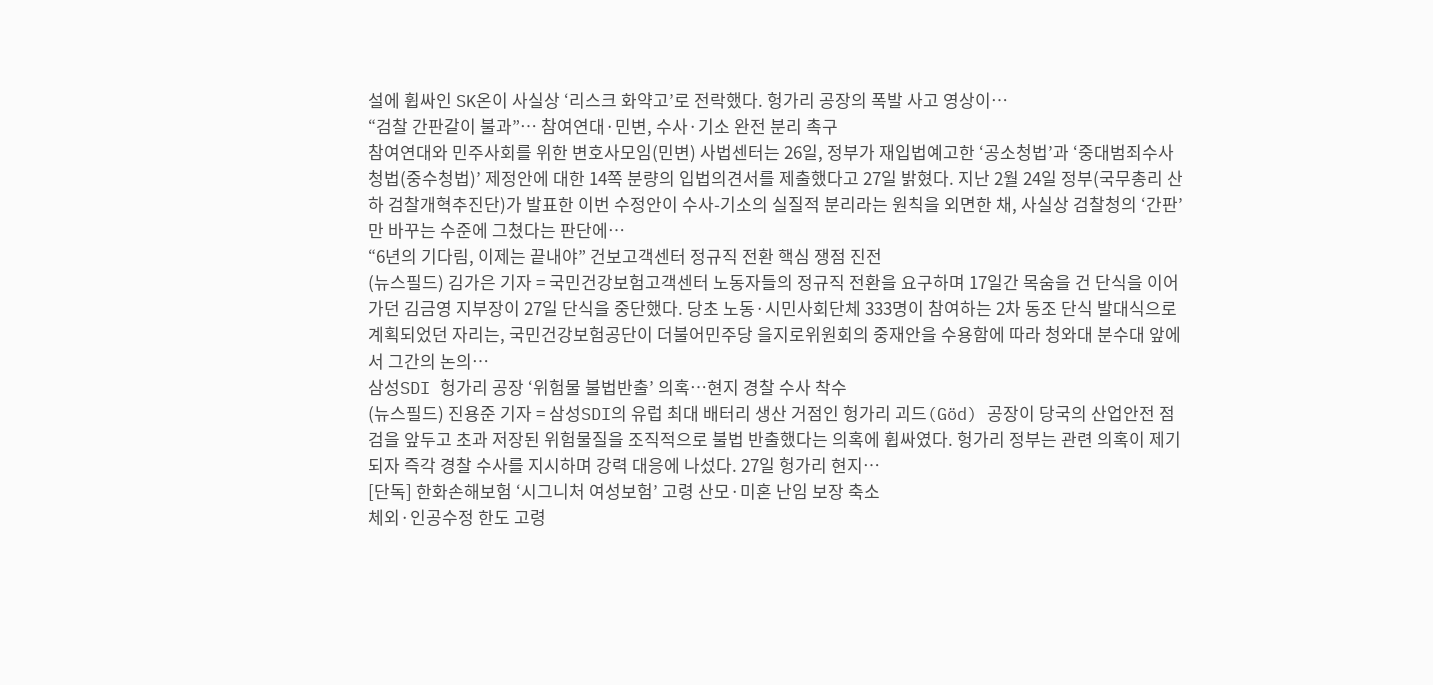설에 휩싸인 SK온이 사실상 ‘리스크 화약고’로 전락했다. 헝가리 공장의 폭발 사고 영상이…
“검찰 간판갈이 불과”… 참여연대·민변, 수사·기소 완전 분리 촉구
참여연대와 민주사회를 위한 변호사모임(민변) 사법센터는 26일, 정부가 재입법예고한 ‘공소청법’과 ‘중대범죄수사청법(중수청법)’ 제정안에 대한 14쪽 분량의 입법의견서를 제출했다고 27일 밝혔다. 지난 2월 24일 정부(국무총리 산하 검찰개혁추진단)가 발표한 이번 수정안이 수사-기소의 실질적 분리라는 원칙을 외면한 채, 사실상 검찰청의 ‘간판’만 바꾸는 수준에 그쳤다는 판단에…
“6년의 기다림, 이제는 끝내야” 건보고객센터 정규직 전환 핵심 쟁점 진전
(뉴스필드) 김가은 기자 = 국민건강보험고객센터 노동자들의 정규직 전환을 요구하며 17일간 목숨을 건 단식을 이어가던 김금영 지부장이 27일 단식을 중단했다. 당초 노동·시민사회단체 333명이 참여하는 2차 동조 단식 발대식으로 계획되었던 자리는, 국민건강보험공단이 더불어민주당 을지로위원회의 중재안을 수용함에 따라 청와대 분수대 앞에서 그간의 논의…
삼성SDI 헝가리 공장 ‘위험물 불법반출’ 의혹…현지 경찰 수사 착수
(뉴스필드) 진용준 기자 = 삼성SDI의 유럽 최대 배터리 생산 거점인 헝가리 괴드(Göd) 공장이 당국의 산업안전 점검을 앞두고 초과 저장된 위험물질을 조직적으로 불법 반출했다는 의혹에 휩싸였다. 헝가리 정부는 관련 의혹이 제기되자 즉각 경찰 수사를 지시하며 강력 대응에 나섰다. 27일 헝가리 현지…
[단독] 한화손해보험 ‘시그니처 여성보험’ 고령 산모·미혼 난임 보장 축소
체외·인공수정 한도 고령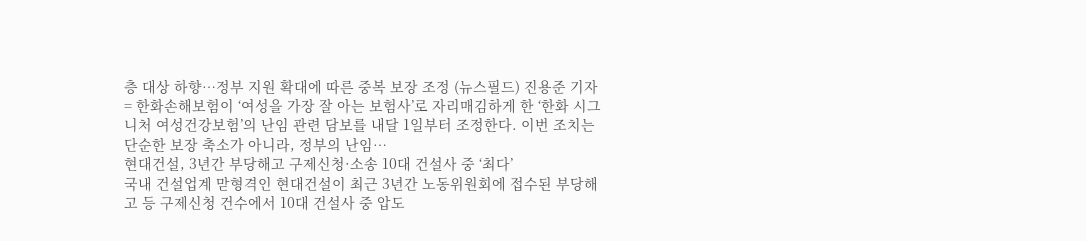층 대상 하향…정부 지원 확대에 따른 중복 보장 조정 (뉴스필드) 진용준 기자 = 한화손해보험이 ‘여성을 가장 잘 아는 보험사’로 자리매김하게 한 ‘한화 시그니처 여성건강보험’의 난임 관련 담보를 내달 1일부터 조정한다. 이번 조치는 단순한 보장 축소가 아니라, 정부의 난임…
현대건설, 3년간 부당해고 구제신청·소송 10대 건설사 중 ‘최다’
국내 건설업계 맏형격인 현대건설이 최근 3년간 노동위원회에 접수된 부당해고 등 구제신청 건수에서 10대 건설사 중 압도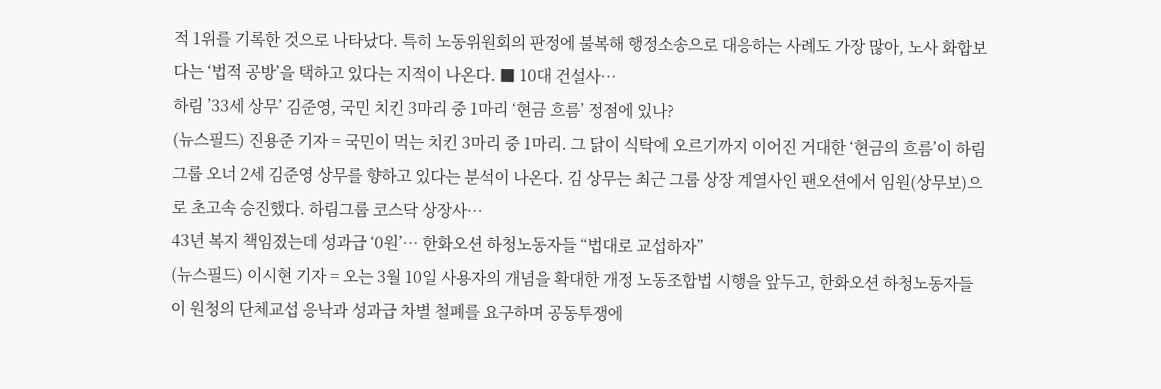적 1위를 기록한 것으로 나타났다. 특히 노동위원회의 판정에 불복해 행정소송으로 대응하는 사례도 가장 많아, 노사 화합보다는 ‘법적 공방’을 택하고 있다는 지적이 나온다. ■ 10대 건설사…
하림 ’33세 상무’ 김준영, 국민 치킨 3마리 중 1마리 ‘현금 흐름’ 정점에 있나?
(뉴스필드) 진용준 기자 = 국민이 먹는 치킨 3마리 중 1마리. 그 닭이 식탁에 오르기까지 이어진 거대한 ‘현금의 흐름’이 하림그룹 오너 2세 김준영 상무를 향하고 있다는 분석이 나온다. 김 상무는 최근 그룹 상장 계열사인 팬오션에서 임원(상무보)으로 초고속 승진했다. 하림그룹 코스닥 상장사…
43년 복지 책임졌는데 성과급 ‘0원’… 한화오션 하청노동자들 “법대로 교섭하자”
(뉴스필드) 이시현 기자 = 오는 3월 10일 사용자의 개념을 확대한 개정 노동조합법 시행을 앞두고, 한화오션 하청노동자들이 원청의 단체교섭 응낙과 성과급 차별 철폐를 요구하며 공동투쟁에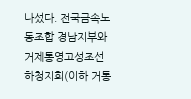나섰다. 전국금속노동조합 경남지부와 거제통영고성조선하청지회(이하 거통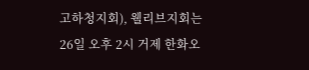고하청지회), 웰리브지회는 26일 오후 2시 거제 한화오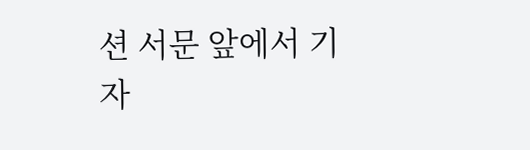션 서문 앞에서 기자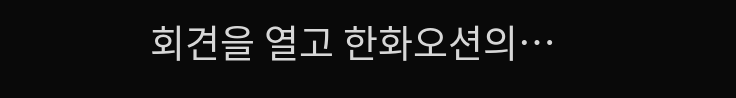회견을 열고 한화오션의…